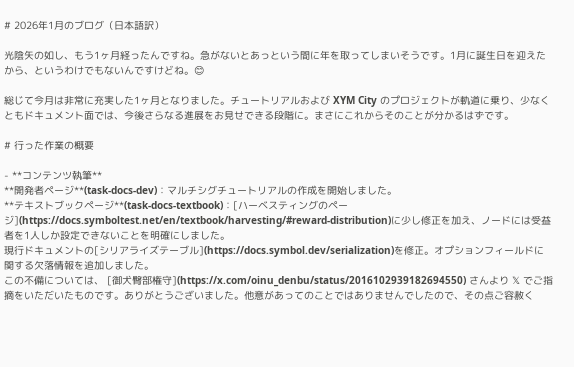# 2026年1月のブログ（日本語訳）

光陰矢の如し、もう1ヶ月経ったんですね。急がないとあっという間に年を取ってしまいそうです。1月に誕生日を迎えたから、というわけでもないんですけどね。😊

総じて今月は非常に充実した1ヶ月となりました。チュートリアルおよび XYM City のプロジェクトが軌道に乗り、少なくともドキュメント面では、今後さらなる進展をお見せできる段階に。まさにこれからそのことが分かるはずです。

# 行った作業の概要

- **コンテンツ執筆**
**開発者ページ**(task-docs-dev)：マルチシグチュートリアルの作成を開始しました。
**テキストブックページ**(task-docs-textbook)：[ハーベスティングのページ](https://docs.symboltest.net/en/textbook/harvesting/#reward-distribution)に少し修正を加え、ノードには受益者を1人しか設定できないことを明確にしました。
現行ドキュメントの[シリアライズテーブル](https://docs.symbol.dev/serialization)を修正。オプションフィールドに関する欠落情報を追加しました。
この不備については、 [御犬臀部権守](https://x.com/oinu_denbu/status/2016102939182694550) さんより 𝕏 でご指摘をいただいたものです。ありがとうございました。他意があってのことではありませんでしたので、その点ご容赦く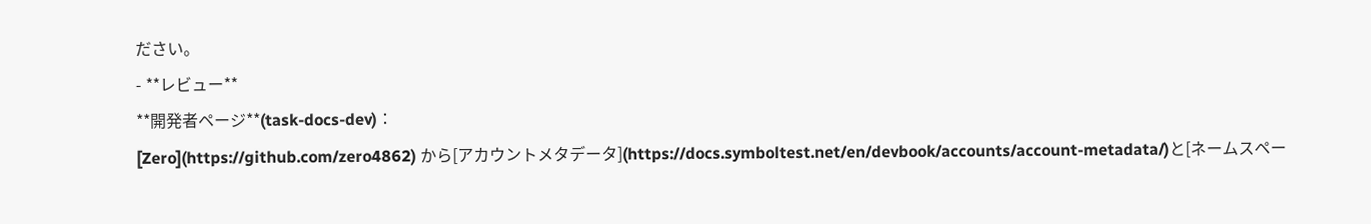ださい。
- **レビュー**
**開発者ページ**(task-docs-dev)：
[Zero](https://github.com/zero4862) から[アカウントメタデータ](https://docs.symboltest.net/en/devbook/accounts/account-metadata/)と[ネームスペー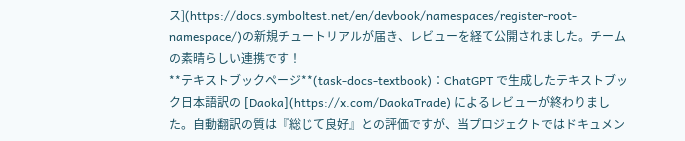ス](https://docs.symboltest.net/en/devbook/namespaces/register-root-namespace/)の新規チュートリアルが届き、レビューを経て公開されました。チームの素晴らしい連携です！
**テキストブックページ**(task-docs-textbook)：ChatGPT で生成したテキストブック日本語訳の [Daoka](https://x.com/DaokaTrade) によるレビューが終わりました。自動翻訳の質は『総じて良好』との評価ですが、当プロジェクトではドキュメン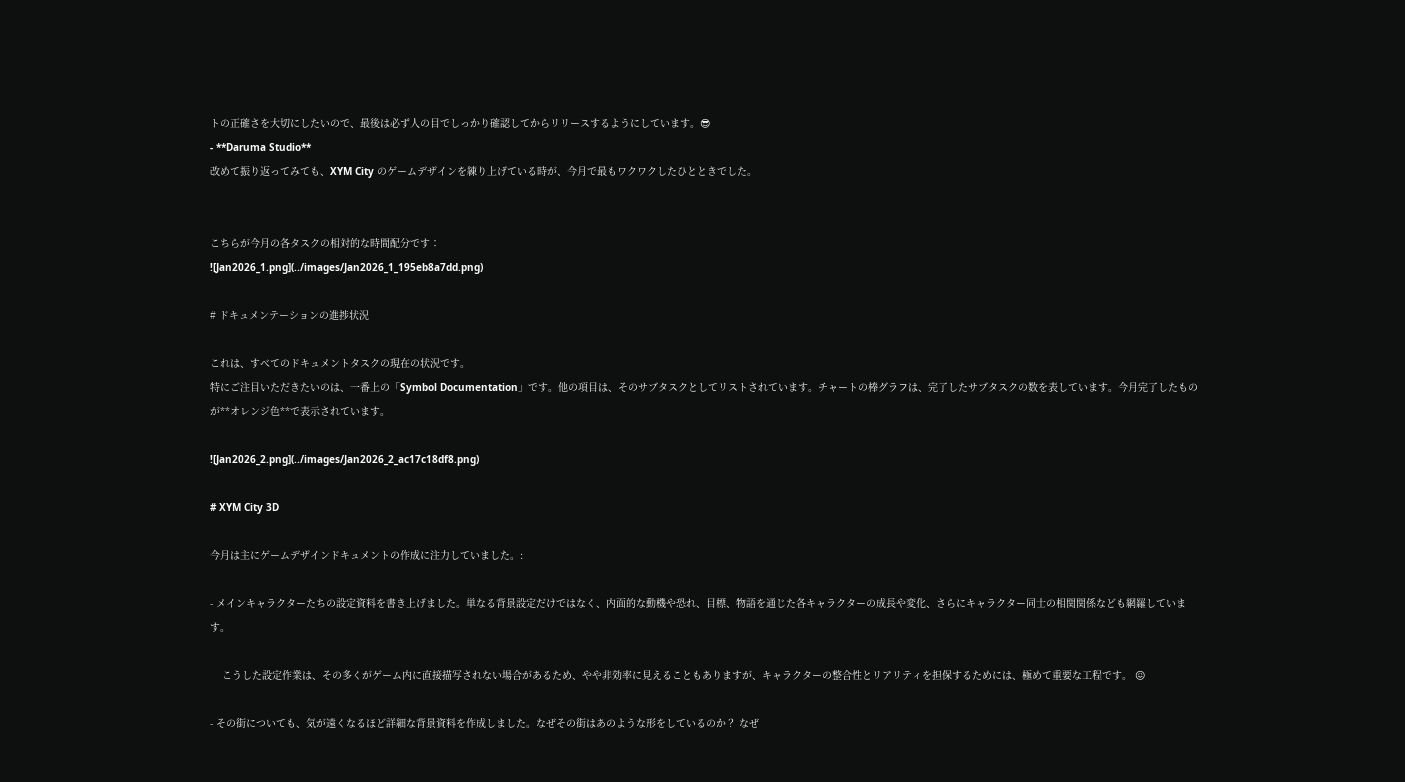トの正確さを大切にしたいので、最後は必ず人の目でしっかり確認してからリリースするようにしています。😎
- **Daruma Studio**
改めて振り返ってみても、XYM City のゲームデザインを練り上げている時が、今月で最もワクワクしたひとときでした。


こちらが今月の各タスクの相対的な時間配分です：
![Jan2026_1.png](../images/Jan2026_1_195eb8a7dd.png)

# ドキュメンテーションの進捗状況

これは、すべてのドキュメントタスクの現在の状況です。
特にご注目いただきたいのは、一番上の「Symbol Documentation」です。他の項目は、そのサブタスクとしてリストされています。チャートの棒グラフは、完了したサブタスクの数を表しています。今月完了したものが**オレンジ色**で表示されています。

![Jan2026_2.png](../images/Jan2026_2_ac17c18df8.png)

# XYM City 3D

今月は主にゲームデザインドキュメントの作成に注力していました。:

- メインキャラクターたちの設定資料を書き上げました。単なる背景設定だけではなく、内面的な動機や恐れ、目標、物語を通じた各キャラクターの成長や変化、さらにキャラクター同士の相関関係なども網羅しています。

    こうした設定作業は、その多くがゲーム内に直接描写されない場合があるため、やや非効率に見えることもありますが、キャラクターの整合性とリアリティを担保するためには、極めて重要な工程です。 😖

- その街についても、気が遠くなるほど詳細な背景資料を作成しました。なぜその街はあのような形をしているのか？ なぜ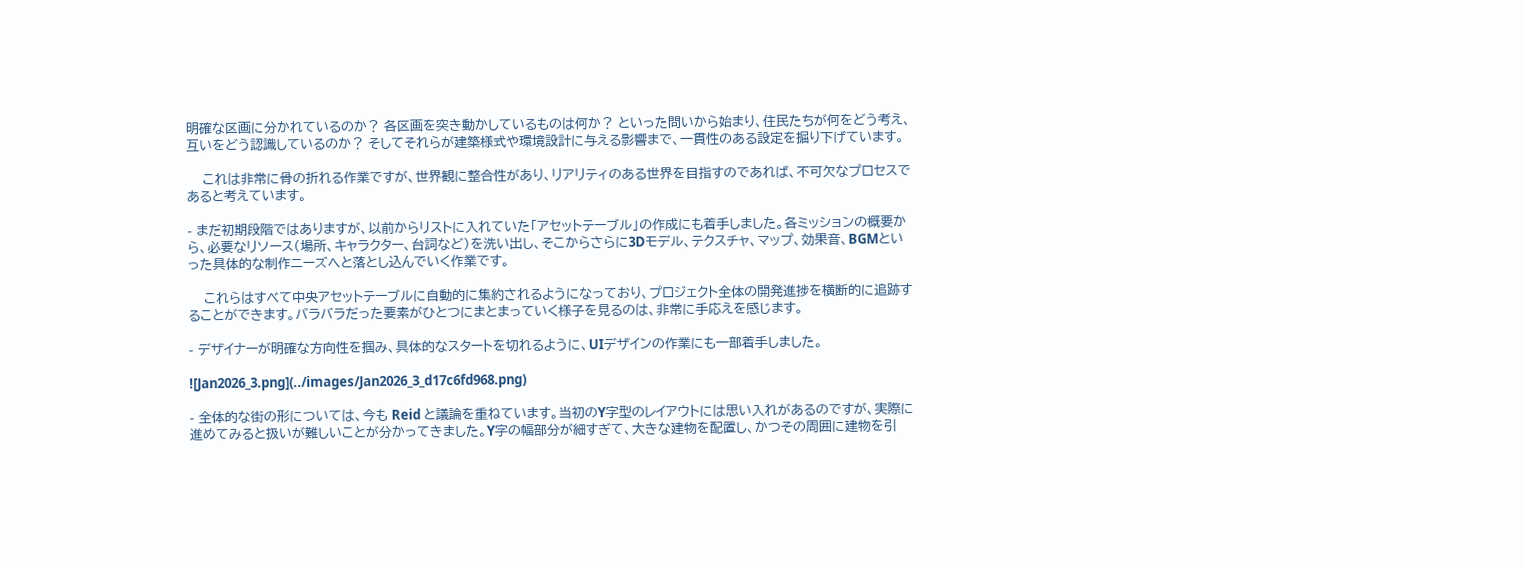明確な区画に分かれているのか？ 各区画を突き動かしているものは何か？ といった問いから始まり、住民たちが何をどう考え、互いをどう認識しているのか？ そしてそれらが建築様式や環境設計に与える影響まで、一貫性のある設定を掘り下げています。

    これは非常に骨の折れる作業ですが、世界観に整合性があり、リアリティのある世界を目指すのであれば、不可欠なプロセスであると考えています。

- まだ初期段階ではありますが、以前からリストに入れていた「アセットテーブル」の作成にも着手しました。各ミッションの概要から、必要なリソース（場所、キャラクター、台詞など）を洗い出し、そこからさらに3Dモデル、テクスチャ、マップ、効果音、BGMといった具体的な制作ニーズへと落とし込んでいく作業です。

    これらはすべて中央アセットテーブルに自動的に集約されるようになっており、プロジェクト全体の開発進捗を横断的に追跡することができます。バラバラだった要素がひとつにまとまっていく様子を見るのは、非常に手応えを感じます。

- デザイナーが明確な方向性を掴み、具体的なスタートを切れるように、UIデザインの作業にも一部着手しました。

![Jan2026_3.png](../images/Jan2026_3_d17c6fd968.png)

- 全体的な街の形については、今も Reid と議論を重ねています。当初のY字型のレイアウトには思い入れがあるのですが、実際に進めてみると扱いが難しいことが分かってきました。Y字の幅部分が細すぎて、大きな建物を配置し、かつその周囲に建物を引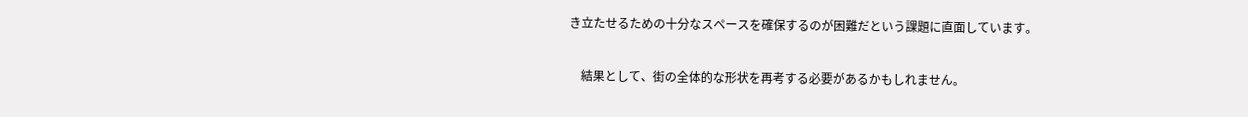き立たせるための十分なスペースを確保するのが困難だという課題に直面しています。

    結果として、街の全体的な形状を再考する必要があるかもしれません。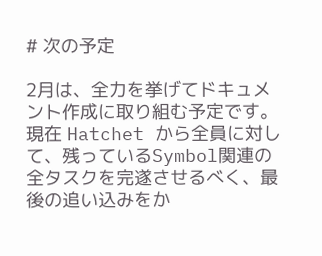# 次の予定

2月は、全力を挙げてドキュメント作成に取り組む予定です。現在 Hatchet から全員に対して、残っているSymbol関連の全タスクを完遂させるべく、最後の追い込みをか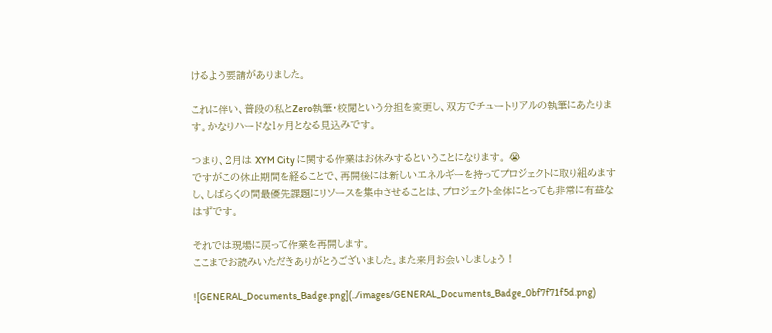けるよう要請がありました。

これに伴い、普段の私とZero執筆・校閲という分担を変更し、双方でチュートリアルの執筆にあたります。かなりハードな1ヶ月となる見込みです。

つまり、2月は XYM City に関する作業はお休みするということになります。 😭
ですがこの休止期間を経ることで、再開後には新しいエネルギーを持ってプロジェクトに取り組めますし、しばらくの間最優先課題にリソースを集中させることは、プロジェクト全体にとっても非常に有益なはずです。

それでは現場に戻って作業を再開します。
ここまでお読みいただきありがとうございました。また来月お会いしましょう！

![GENERAL_Documents_Badge.png](../images/GENERAL_Documents_Badge_0bf7f71f5d.png)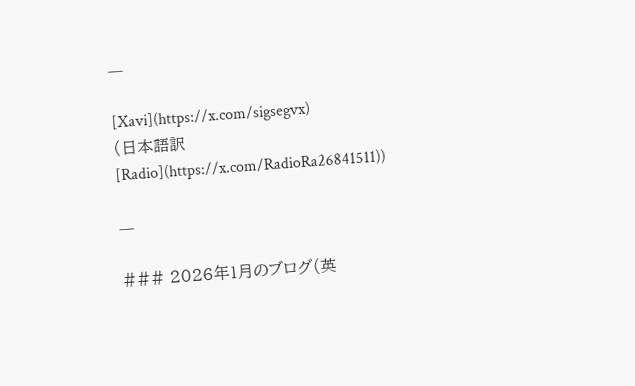—

[Xavi](https://x.com/sigsegvx)
(日本語訳 [Radio](https://x.com/RadioRa26841511))

—

### 2026年1月のブログ（英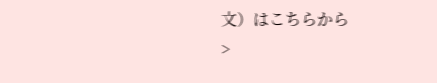文）はこちらから
>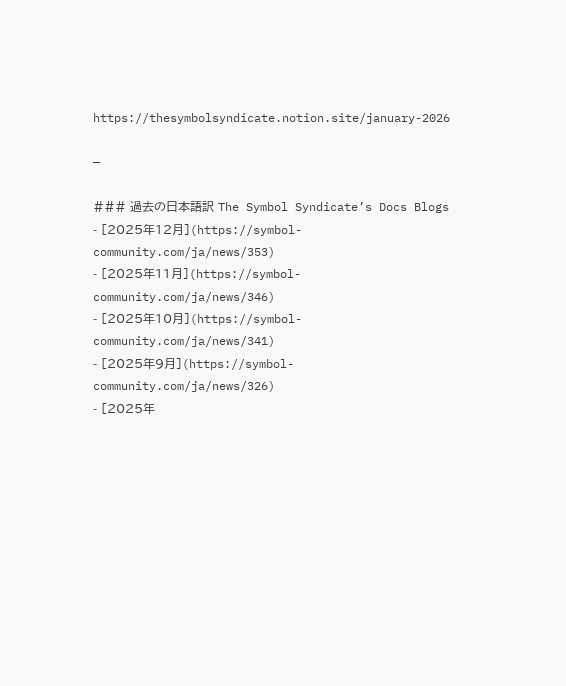https://thesymbolsyndicate.notion.site/january-2026

—

### 過去の日本語訳 The Symbol Syndicate’s Docs Blogs
- [2025年12月](https://symbol-community.com/ja/news/353)
- [2025年11月](https://symbol-community.com/ja/news/346)
- [2025年10月](https://symbol-community.com/ja/news/341)
- [2025年9月](https://symbol-community.com/ja/news/326)
- [2025年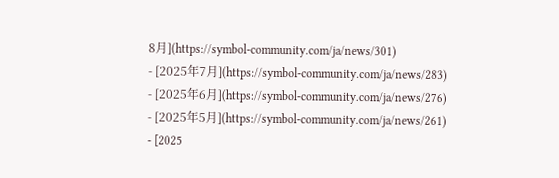8月](https://symbol-community.com/ja/news/301)
- [2025年7月](https://symbol-community.com/ja/news/283)
- [2025年6月](https://symbol-community.com/ja/news/276)
- [2025年5月](https://symbol-community.com/ja/news/261)
- [2025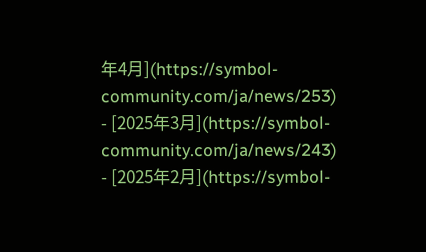年4月](https://symbol-community.com/ja/news/253)
- [2025年3月](https://symbol-community.com/ja/news/243)
- [2025年2月](https://symbol-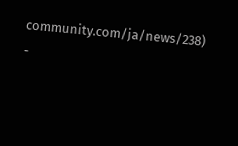community.com/ja/news/238)
-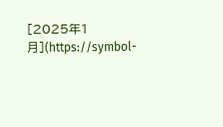[2025年1月](https://symbol-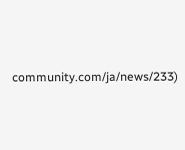community.com/ja/news/233)